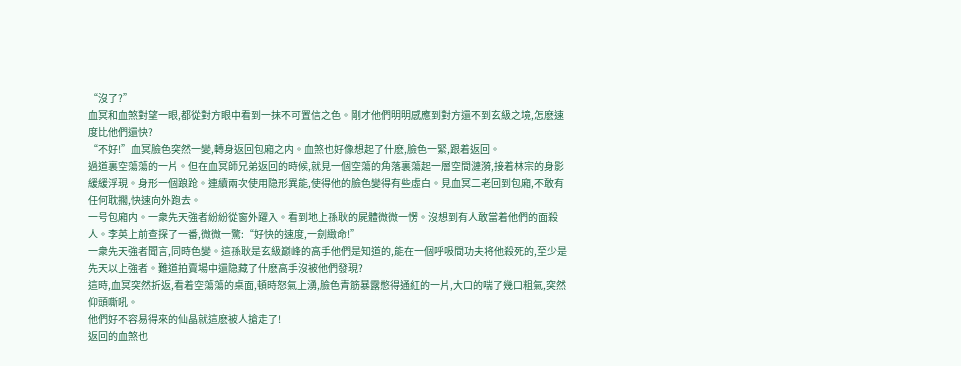“沒了?”
血冥和血煞對望一眼,都從對方眼中看到一抹不可置信之色。剛才他們明明感應到對方還不到玄級之境,怎麽速度比他們還快?
“不好!”血冥臉色突然一變,轉身返回包廂之内。血煞也好像想起了什麽,臉色一緊,跟着返回。
過道裏空蕩蕩的一片。但在血冥師兄弟返回的時候,就見一個空蕩的角落裏蕩起一層空間漣漪,接着林宗的身影緩緩浮現。身形一個踉跄。連續兩次使用隐形異能,使得他的臉色變得有些虛白。見血冥二老回到包廂,不敢有任何耽擱,快速向外跑去。
一号包廂内。一衆先天強者紛紛從窗外躍入。看到地上孫耿的屍體微微一愣。沒想到有人敢當着他們的面殺人。李英上前查探了一番,微微一驚:“好快的速度,一劍緻命!”
一衆先天強者聞言,同時色變。這孫耿是玄級巅峰的高手他們是知道的,能在一個呼吸間功夫将他殺死的,至少是先天以上強者。難道拍賣場中還隐藏了什麽高手沒被他們發現?
這時,血冥突然折返,看着空蕩蕩的桌面,頓時怒氣上湧,臉色青筋暴露憋得通紅的一片,大口的喘了幾口粗氣,突然仰頭嘶吼。
他們好不容易得來的仙晶就這麽被人搶走了!
返回的血煞也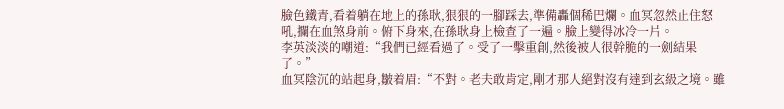臉色鐵青,看着躺在地上的孫耿,狠狠的一腳踩去,準備轟個稀巴爛。血冥忽然止住怒吼,攔在血煞身前。俯下身來,在孫耿身上檢查了一遍。臉上變得冰冷一片。
李英淡淡的嘲道:“我們已經看過了。受了一擊重創,然後被人很幹脆的一劍結果了。”
血冥陰沉的站起身,皺着眉:“不對。老夫敢肯定,剛才那人絕對沒有達到玄級之境。雖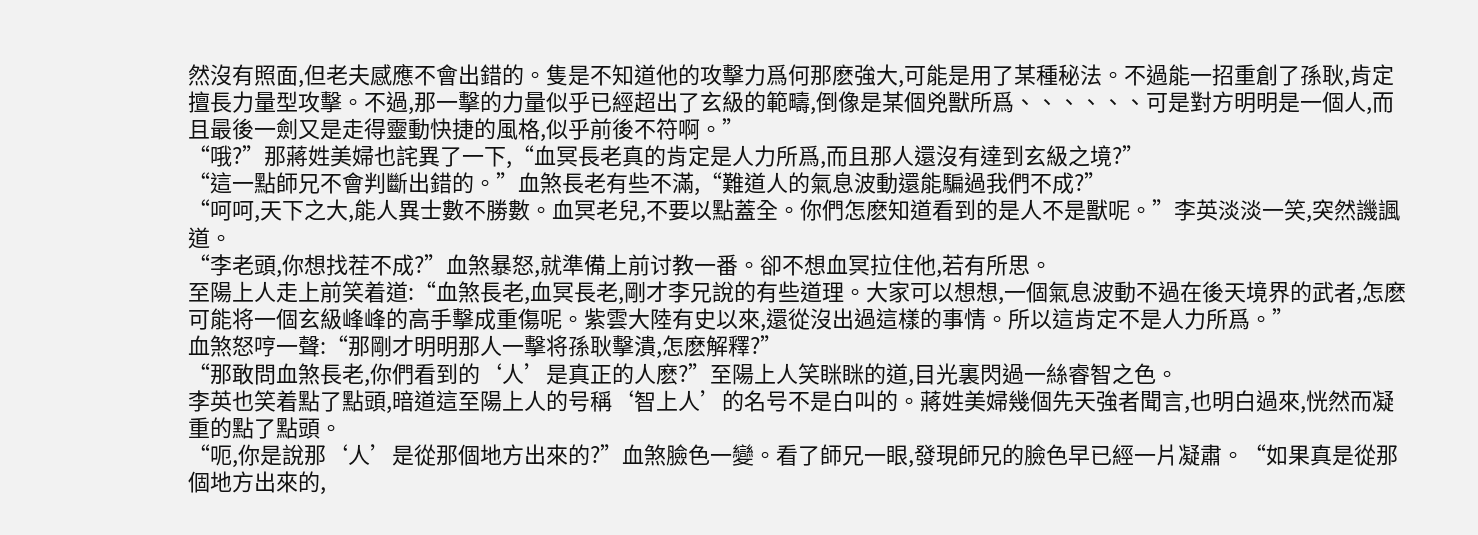然沒有照面,但老夫感應不會出錯的。隻是不知道他的攻擊力爲何那麽強大,可能是用了某種秘法。不過能一招重創了孫耿,肯定擅長力量型攻擊。不過,那一擊的力量似乎已經超出了玄級的範疇,倒像是某個兇獸所爲、、、、、、可是對方明明是一個人,而且最後一劍又是走得靈動快捷的風格,似乎前後不符啊。”
“哦?”那蔣姓美婦也詫異了一下,“血冥長老真的肯定是人力所爲,而且那人還沒有達到玄級之境?”
“這一點師兄不會判斷出錯的。”血煞長老有些不滿,“難道人的氣息波動還能騙過我們不成?”
“呵呵,天下之大,能人異士數不勝數。血冥老兒,不要以點蓋全。你們怎麽知道看到的是人不是獸呢。”李英淡淡一笑,突然譏諷道。
“李老頭,你想找茬不成?”血煞暴怒,就準備上前讨教一番。卻不想血冥拉住他,若有所思。
至陽上人走上前笑着道:“血煞長老,血冥長老,剛才李兄說的有些道理。大家可以想想,一個氣息波動不過在後天境界的武者,怎麽可能将一個玄級峰峰的高手擊成重傷呢。紫雲大陸有史以來,還從沒出過這樣的事情。所以這肯定不是人力所爲。”
血煞怒哼一聲:“那剛才明明那人一擊将孫耿擊潰,怎麽解釋?”
“那敢問血煞長老,你們看到的‘人’是真正的人麽?”至陽上人笑眯眯的道,目光裏閃過一絲睿智之色。
李英也笑着點了點頭,暗道這至陽上人的号稱‘智上人’的名号不是白叫的。蔣姓美婦幾個先天強者聞言,也明白過來,恍然而凝重的點了點頭。
“呃,你是說那‘人’是從那個地方出來的?”血煞臉色一變。看了師兄一眼,發現師兄的臉色早已經一片凝肅。“如果真是從那個地方出來的,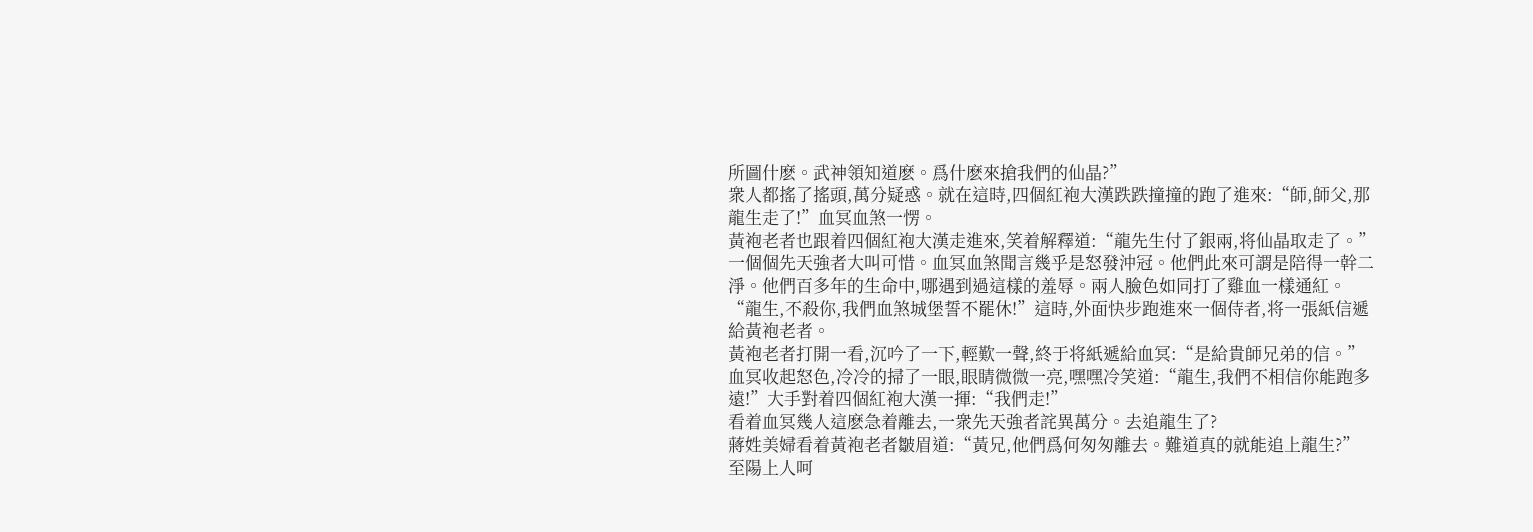所圖什麽。武神領知道麽。爲什麽來搶我們的仙晶?”
衆人都搖了搖頭,萬分疑惑。就在這時,四個紅袍大漢跌跌撞撞的跑了進來:“師,師父,那龍生走了!”血冥血煞一愣。
黃袍老者也跟着四個紅袍大漢走進來,笑着解釋道:“龍先生付了銀兩,将仙晶取走了。”
一個個先天強者大叫可惜。血冥血煞聞言幾乎是怒發沖冠。他們此來可謂是陪得一幹二淨。他們百多年的生命中,哪遇到過這樣的羞辱。兩人臉色如同打了雞血一樣通紅。“龍生,不殺你,我們血煞城堡誓不罷休!”這時,外面快步跑進來一個侍者,将一張紙信遞給黃袍老者。
黃袍老者打開一看,沉吟了一下,輕歎一聲,終于将紙遞給血冥:“是給貴師兄弟的信。”血冥收起怒色,冷冷的掃了一眼,眼睛微微一亮,嘿嘿冷笑道:“龍生,我們不相信你能跑多遠!”大手對着四個紅袍大漢一揮:“我們走!”
看着血冥幾人這麽急着離去,一衆先天強者詫異萬分。去追龍生了?
蔣姓美婦看着黃袍老者皺眉道:“黃兄,他們爲何匆匆離去。難道真的就能追上龍生?”
至陽上人呵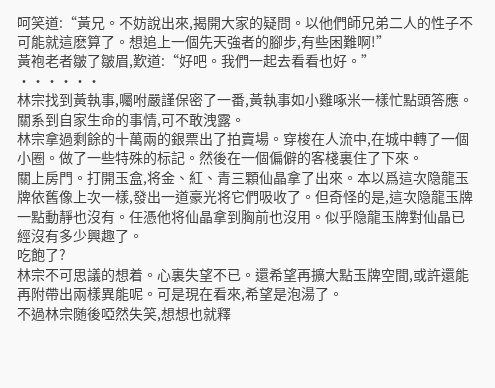呵笑道:“黃兄。不妨說出來,揭開大家的疑問。以他們師兄弟二人的性子不可能就這麽算了。想追上一個先天強者的腳步,有些困難啊!”
黃袍老者皺了皺眉,歎道:“好吧。我們一起去看看也好。”
······
林宗找到黃執事,囑咐嚴謹保密了一番,黃執事如小雞啄米一樣忙點頭答應。關系到自家生命的事情,可不敢洩露。
林宗拿過剩餘的十萬兩的銀票出了拍賣場。穿梭在人流中,在城中轉了一個小圈。做了一些特殊的标記。然後在一個偏僻的客棧裏住了下來。
關上房門。打開玉盒,将金、紅、青三顆仙晶拿了出來。本以爲這次隐龍玉牌依舊像上次一樣,發出一道豪光将它們吸收了。但奇怪的是,這次隐龍玉牌一點動靜也沒有。任憑他将仙晶拿到胸前也沒用。似乎隐龍玉牌對仙晶已經沒有多少興趣了。
吃飽了?
林宗不可思議的想着。心裏失望不已。還希望再擴大點玉牌空間,或許還能再附帶出兩樣異能呢。可是現在看來,希望是泡湯了。
不過林宗随後啞然失笑,想想也就釋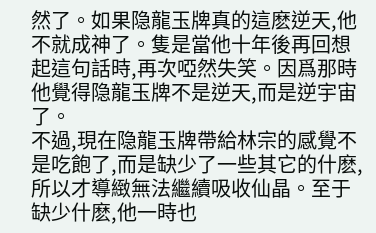然了。如果隐龍玉牌真的這麽逆天,他不就成神了。隻是當他十年後再回想起這句話時,再次啞然失笑。因爲那時他覺得隐龍玉牌不是逆天,而是逆宇宙了。
不過,現在隐龍玉牌帶給林宗的感覺不是吃飽了,而是缺少了一些其它的什麽,所以才導緻無法繼續吸收仙晶。至于缺少什麽,他一時也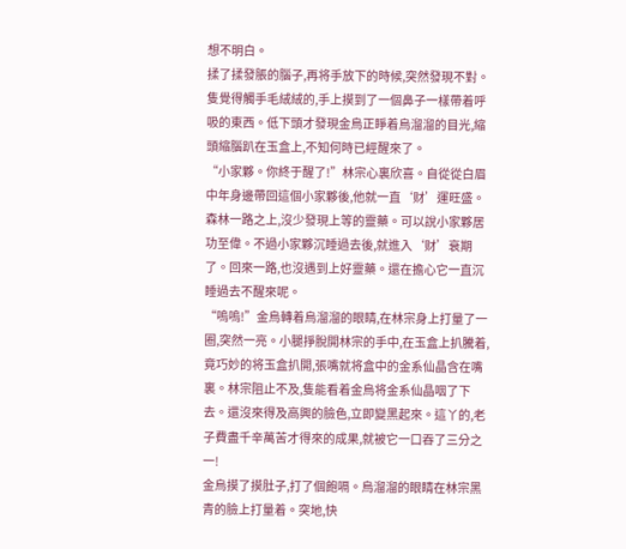想不明白。
揉了揉發脹的腦子,再将手放下的時候,突然發現不對。隻覺得觸手毛絨絨的,手上摸到了一個鼻子一樣帶着呼吸的東西。低下頭才發現金烏正睜着烏溜溜的目光,縮頭縮腦趴在玉盒上,不知何時已經醒來了。
“小家夥。你終于醒了!”林宗心裏欣喜。自從從白眉中年身邊帶回這個小家夥後,他就一直‘财’運旺盛。森林一路之上,沒少發現上等的靈藥。可以說小家夥居功至偉。不過小家夥沉睡過去後,就進入‘财’衰期了。回來一路,也沒遇到上好靈藥。還在擔心它一直沉睡過去不醒來呢。
“嗚嗚!”金烏轉着烏溜溜的眼睛,在林宗身上打量了一圈,突然一亮。小腿掙脫開林宗的手中,在玉盒上扒騰着,竟巧妙的将玉盒扒開,張嘴就将盒中的金系仙晶含在嘴裏。林宗阻止不及,隻能看着金烏将金系仙晶咽了下去。還沒來得及高興的臉色,立即變黑起來。這丫的,老子費盡千辛萬苦才得來的成果,就被它一口吞了三分之一!
金烏摸了摸肚子,打了個飽嗝。烏溜溜的眼睛在林宗黑青的臉上打量着。突地,快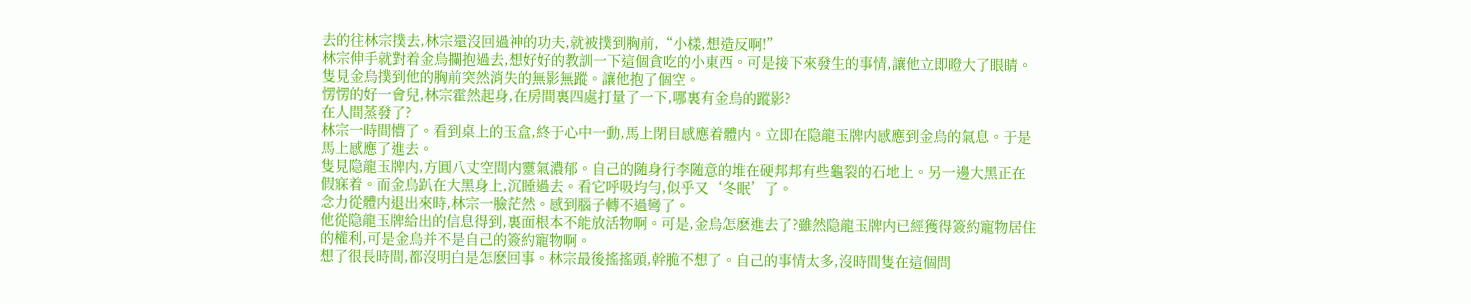去的往林宗撲去,林宗還沒回過神的功夫,就被撲到胸前,“小樣,想造反啊!”
林宗伸手就對着金烏攔抱過去,想好好的教訓一下這個貪吃的小東西。可是接下來發生的事情,讓他立即瞪大了眼睛。隻見金烏撲到他的胸前突然消失的無影無蹤。讓他抱了個空。
愣愣的好一會兒,林宗霍然起身,在房間裏四處打量了一下,哪裏有金烏的蹤影?
在人間蒸發了?
林宗一時間懵了。看到桌上的玉盒,終于心中一動,馬上閉目感應着體内。立即在隐龍玉牌内感應到金烏的氣息。于是馬上感應了進去。
隻見隐龍玉牌内,方圓八丈空間内靈氣濃郁。自己的随身行李随意的堆在硬邦邦有些龜裂的石地上。另一邊大黑正在假寐着。而金烏趴在大黑身上,沉睡過去。看它呼吸均勻,似乎又‘冬眠’了。
念力從體内退出來時,林宗一臉茫然。感到腦子轉不過彎了。
他從隐龍玉牌給出的信息得到,裏面根本不能放活物啊。可是,金烏怎麽進去了?雖然隐龍玉牌内已經獲得簽約寵物居住的權利,可是金烏并不是自己的簽約寵物啊。
想了很長時間,都沒明白是怎麽回事。林宗最後搖搖頭,幹脆不想了。自己的事情太多,沒時間隻在這個問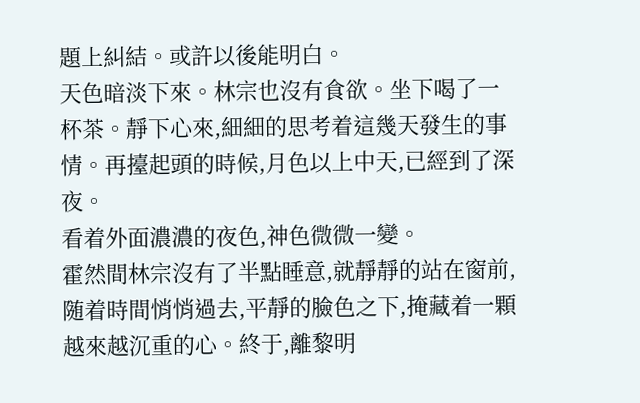題上糾結。或許以後能明白。
天色暗淡下來。林宗也沒有食欲。坐下喝了一杯茶。靜下心來,細細的思考着這幾天發生的事情。再擡起頭的時候,月色以上中天,已經到了深夜。
看着外面濃濃的夜色,神色微微一變。
霍然間林宗沒有了半點睡意,就靜靜的站在窗前,随着時間悄悄過去,平靜的臉色之下,掩藏着一顆越來越沉重的心。終于,離黎明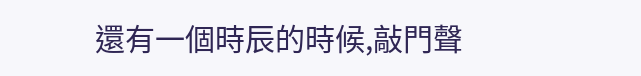還有一個時辰的時候,敲門聲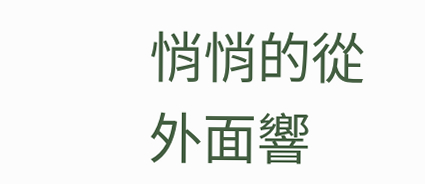悄悄的從外面響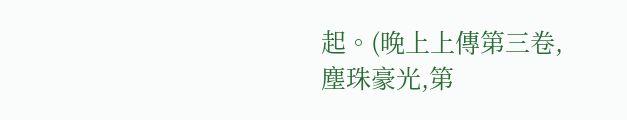起。(晚上上傳第三卷,塵珠豪光,第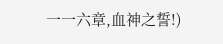一一六章,血神之誓!)